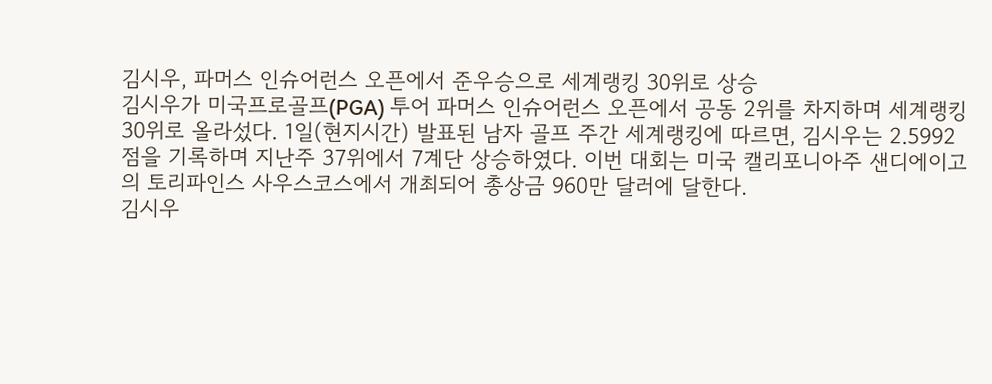김시우, 파머스 인슈어런스 오픈에서 준우승으로 세계랭킹 30위로 상승
김시우가 미국프로골프(PGA) 투어 파머스 인슈어런스 오픈에서 공동 2위를 차지하며 세계랭킹 30위로 올라섰다. 1일(현지시간) 발표된 남자 골프 주간 세계랭킹에 따르면, 김시우는 2.5992점을 기록하며 지난주 37위에서 7계단 상승하였다. 이번 대회는 미국 캘리포니아주 샌디에이고의 토리파인스 사우스코스에서 개최되어 총상금 960만 달러에 달한다.
김시우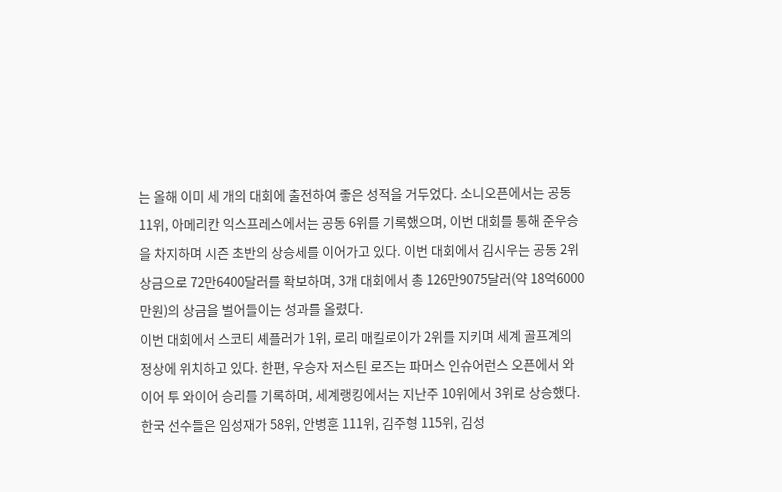는 올해 이미 세 개의 대회에 출전하여 좋은 성적을 거두었다. 소니오픈에서는 공동 11위, 아메리칸 익스프레스에서는 공동 6위를 기록했으며, 이번 대회를 통해 준우승을 차지하며 시즌 초반의 상승세를 이어가고 있다. 이번 대회에서 김시우는 공동 2위 상금으로 72만6400달러를 확보하며, 3개 대회에서 총 126만9075달러(약 18억6000만원)의 상금을 벌어들이는 성과를 올렸다.
이번 대회에서 스코티 셰플러가 1위, 로리 매킬로이가 2위를 지키며 세계 골프계의 정상에 위치하고 있다. 한편, 우승자 저스틴 로즈는 파머스 인슈어런스 오픈에서 와이어 투 와이어 승리를 기록하며, 세계랭킹에서는 지난주 10위에서 3위로 상승했다. 한국 선수들은 임성재가 58위, 안병훈 111위, 김주형 115위, 김성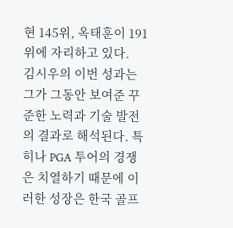현 145위, 옥태훈이 191위에 자리하고 있다.
김시우의 이번 성과는 그가 그동안 보여준 꾸준한 노력과 기술 발전의 결과로 해석된다. 특히나 PGA 투어의 경쟁은 치열하기 때문에 이러한 성장은 한국 골프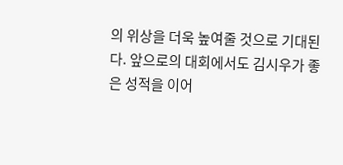의 위상을 더욱 높여줄 것으로 기대된다. 앞으로의 대회에서도 김시우가 좋은 성적을 이어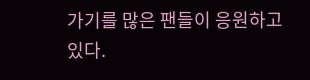가기를 많은 팬들이 응원하고 있다.